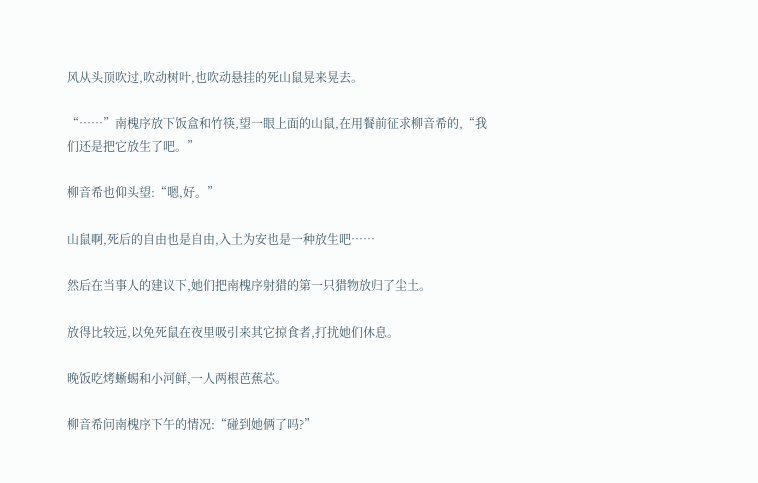风从头顶吹过,吹动树叶,也吹动悬挂的死山鼠晃来晃去。

“……”南槐序放下饭盒和竹筷,望一眼上面的山鼠,在用餐前征求柳音希的,“我们还是把它放生了吧。”

柳音希也仰头望:“嗯,好。”

山鼠啊,死后的自由也是自由,入土为安也是一种放生吧……

然后在当事人的建议下,她们把南槐序射猎的第一只猎物放归了尘土。

放得比较远,以免死鼠在夜里吸引来其它掠食者,打扰她们休息。

晚饭吃烤蜥蜴和小河鲜,一人两根芭蕉芯。

柳音希问南槐序下午的情况:“碰到她俩了吗?”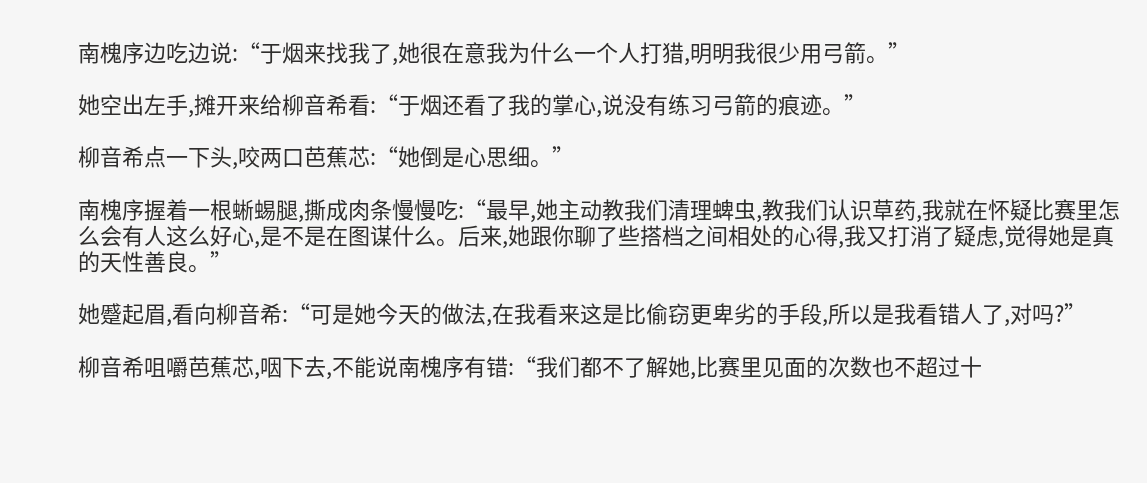南槐序边吃边说:“于烟来找我了,她很在意我为什么一个人打猎,明明我很少用弓箭。”

她空出左手,摊开来给柳音希看:“于烟还看了我的掌心,说没有练习弓箭的痕迹。”

柳音希点一下头,咬两口芭蕉芯:“她倒是心思细。”

南槐序握着一根蜥蜴腿,撕成肉条慢慢吃:“最早,她主动教我们清理蜱虫,教我们认识草药,我就在怀疑比赛里怎么会有人这么好心,是不是在图谋什么。后来,她跟你聊了些搭档之间相处的心得,我又打消了疑虑,觉得她是真的天性善良。”

她蹙起眉,看向柳音希:“可是她今天的做法,在我看来这是比偷窃更卑劣的手段,所以是我看错人了,对吗?”

柳音希咀嚼芭蕉芯,咽下去,不能说南槐序有错:“我们都不了解她,比赛里见面的次数也不超过十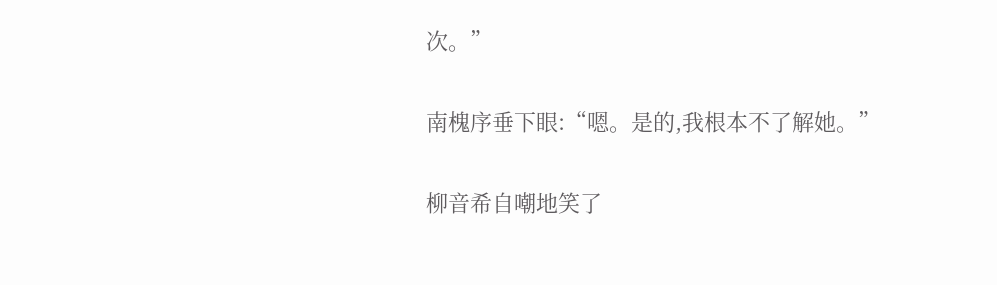次。”

南槐序垂下眼:“嗯。是的,我根本不了解她。”

柳音希自嘲地笑了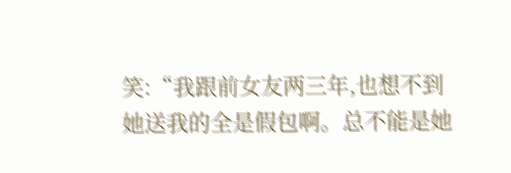笑:“我跟前女友两三年,也想不到她送我的全是假包啊。总不能是她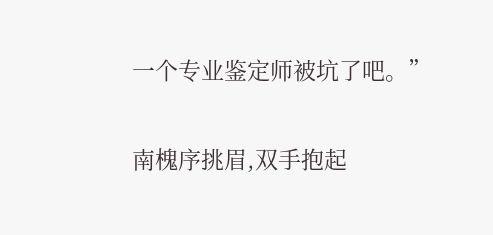一个专业鉴定师被坑了吧。”

南槐序挑眉,双手抱起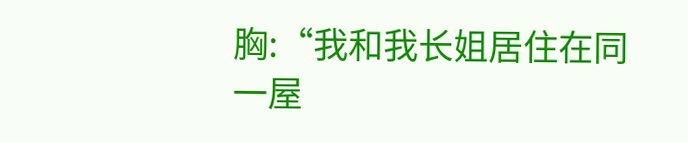胸:“我和我长姐居住在同一屋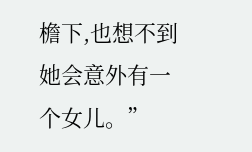檐下,也想不到她会意外有一个女儿。”